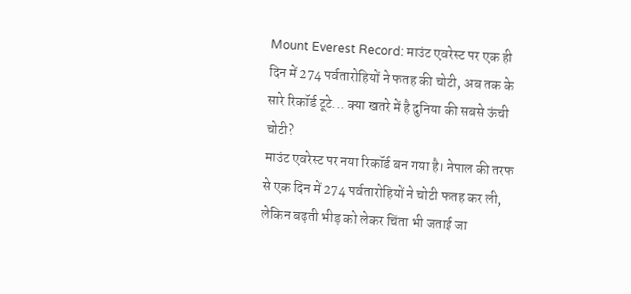Mount Everest Record: माउंट एवरेस्ट पर एक ही दिन में 274 पर्वतारोहियों ने फतह की चोटी, अब तक के सारे रिकॉर्ड टूटे... क्या खतरे में है दुनिया की सबसे ऊंची चोटी?
माउंट एवरेस्ट पर नया रिकॉर्ड बन गया है। नेपाल की तरफ से एक दिन में 274 पर्वतारोहियों ने चोटी फतह कर ली, लेकिन बढ़ती भीड़ को लेकर चिंता भी जताई जा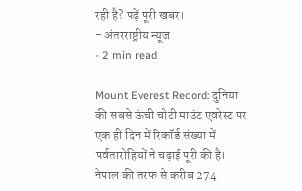रही है? पढ़ें पूरी खबर।
- अंतरराष्ट्रीय न्यूज
- 2 min read

Mount Everest Record: दुनिया की सबसे ऊंची चोटी माउंट एवरेस्ट पर एक ही दिन में रिकॉर्ड संख्या में पर्वतारोहियों ने चढ़ाई पूरी की है। नेपाल की तरफ से करीब 274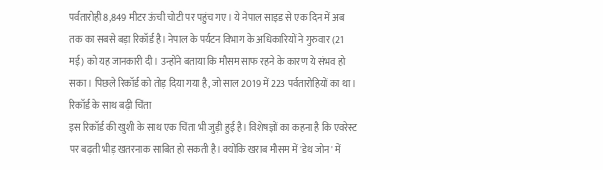पर्वतारोही 8,849 मीटर ऊंची चोटी पर पहुंच गए। ये नेपाल साइड से एक दिन में अब तक का सबसे बड़ा रिकॉर्ड है। नेपाल के पर्यटन विभाग के अधिकारियों ने गुरुवार (21 मई) को यह जानकारी दी। उन्होंने बताया कि मौसम साफ रहने के कारण ये संभव हो सका। पिछले रिकॉर्ड को तोड़ दिया गया है, जो साल 2019 में 223 पर्वतारोहियों का था।
रिकॉर्ड के साथ बढ़ी चिंता
इस रिकॉर्ड की खुशी के साथ एक चिंता भी जुड़ी हुई है। विशेषज्ञों का कहना है कि एवरेस्ट पर बढ़ती भीड़ खतरनाक साबित हो सकती है। क्योंकि खराब मौसम में 'डेथ जोन' में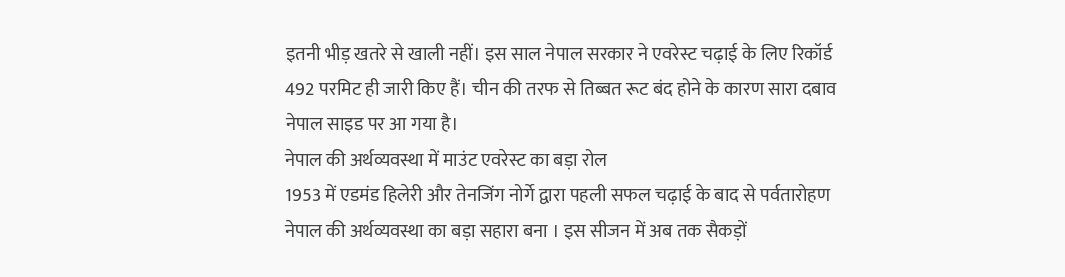इतनी भीड़ खतरे से खाली नहीं। इस साल नेपाल सरकार ने एवरेस्ट चढ़ाई के लिए रिकॉर्ड 492 परमिट ही जारी किए हैं। चीन की तरफ से तिब्बत रूट बंद होने के कारण सारा दबाव नेपाल साइड पर आ गया है।
नेपाल की अर्थव्यवस्था में माउंट एवरेस्ट का बड़ा रोल
1953 में एडमंड हिलेरी और तेनजिंग नोर्गे द्वारा पहली सफल चढ़ाई के बाद से पर्वतारोहण नेपाल की अर्थव्यवस्था का बड़ा सहारा बना । इस सीजन में अब तक सैकड़ों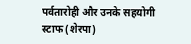पर्वतारोही और उनके सहयोगी स्टाफ (शेरपा)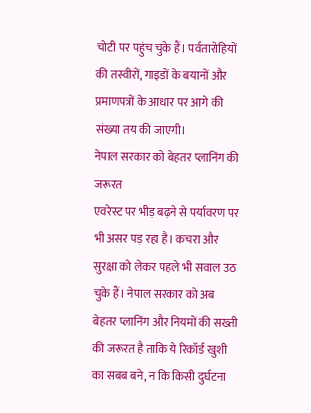चोटी पर पहुंच चुके हैं। पर्वतारोहियों की तस्वीरों, गाइडों के बयानों और प्रमाणपत्रों के आधार पर आगे की संख्या तय की जाएगी।
नेपाल सरकार को बेहतर प्लानिंग की जरूरत
एवरेस्ट पर भीड़ बढ़ने से पर्यावरण पर भी असर पड़ रहा है। कचरा और सुरक्षा को लेकर पहले भी सवाल उठ चुके हैं। नेपाल सरकार को अब बेहतर प्लानिंग और नियमों की सख्ती की जरूरत है ताकि ये रिकॉर्ड खुशी का सबब बने, न कि किसी दुर्घटना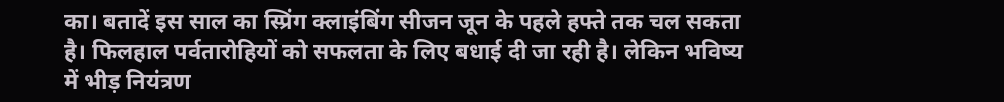का। बतादें इस साल का स्प्रिंग क्लाइंबिंग सीजन जून के पहले हफ्ते तक चल सकता है। फिलहाल पर्वतारोहियों को सफलता के लिए बधाई दी जा रही है। लेकिन भविष्य में भीड़ नियंत्रण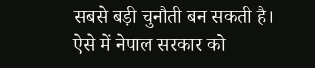सबसे बड़ी चुनौती बन सकती है। ऐसे में नेपाल सरकार को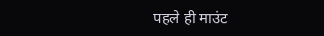पहले ही माउंट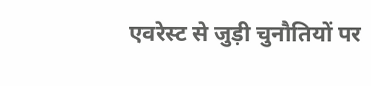एवरेस्ट से जुड़ी चुनौतियों पर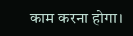काम करना होगा।